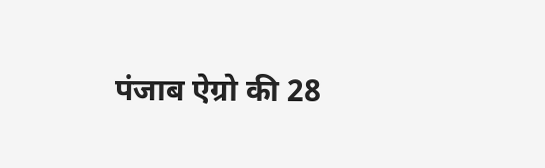पंजाब ऐग्रो की 28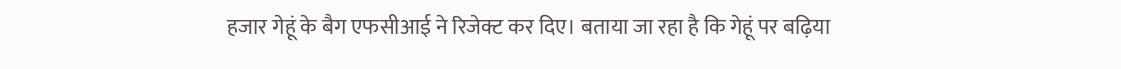हजार गेहूं के बैग एफसीआई ने रिजेक्ट कर दिए। बताया जा रहा है कि गेहूं पर बढ़िया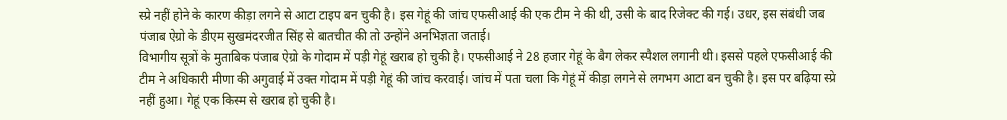स्प्रे नहीं होने के कारण कीड़ा लगने से आटा टाइप बन चुकी है। इस गेहूं की जांच एफसीआई की एक टीम ने की थी, उसी के बाद रिजेक्ट की गई। उधर, इस संबंधी जब पंजाब ऐग्रो के डीएम सुखमंदरजीत सिंह से बातचीत की तो उन्होंने अनभिज्ञता जताई।
विभागीय सूत्रों के मुताबिक पंजाब ऐग्रो के गोदाम में पड़ी गेहूं खराब हो चुकी है। एफसीआई ने 28 हजार गेहूं के बैग लेकर स्पैशल लगानी थी। इससे पहले एफसीआई की टीम ने अधिकारी मीणा की अगुवाई में उक्त गोदाम में पड़ी गेहूं की जांच करवाई। जांच में पता चला कि गेहूं में कीड़ा लगने से लगभग आटा बन चुकी है। इस पर बढ़िया स्प्रे नहीं हुआ। गेहूं एक किस्म से खराब हो चुकी है।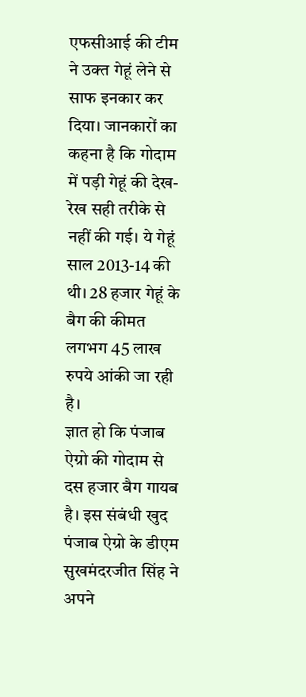एफसीआई की टीम ने उक्त गेहूं लेने से साफ इनकार कर दिया। जानकारों का कहना है कि गोदाम में पड़ी गेहूं की देख-रेख सही तरीके से नहीं की गई। ये गेहूं साल 2013-14 की थी। 28 हजार गेहूं के बैग की कीमत लगभग 45 लाख रुपये आंकी जा रही है।
ज्ञात हो कि पंजाब ऐग्रो की गोदाम से दस हजार बैग गायब है। इस संबंधी खुद पंजाब ऐग्रो के डीएम सुखमंदरजीत सिंह ने अपने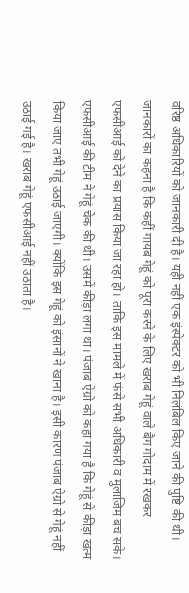वरिष्ठ अधिकारियों को जानकारी दी है। यही नहीं एक इंस्पेक्टर को भी निलंबिल किए जाने की पुष्टि की थी। जानकारों का कहना है कि कहीं गायब गेहूं को पूरा करने के लिए खराब गेहूं वाले बैग गोदाम में रखकर एफसीआई को देने का प्रयास किया जा रहा हो। ताकि इस मामले में फंसे सभी अधिकारी व मुलाजिम बच सके।
एफसीआई की टीम ने गेहूं चेक की थी। उसमें कीड़ा लगा था। पंजाब ऐग्रो को कहा गया है कि गेहूं से कीड़ा खत्म किया जाए तभी गेहूं उठाई जाएगी। क्योंकि इस गेहूं को इंसानों ने खाना है। इसी कारण पंजाब ऐग्रो से गेहूं नहीं उठाई गई है। खराब गेहूं एफसीआई नहीं उठाता है।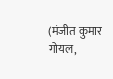(मंजीत कुमार गोयल,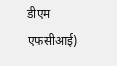डीएम एफसीआई)